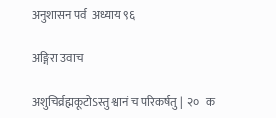अनुशासन पर्व  अध्याय ९६

अङ्गिरा उवाच

अशुचिर्व्रह्मकूटोऽस्तु श्वानं च परिकर्षतु |  २०   क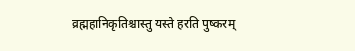व्रह्महानिकृतिश्चास्तु यस्ते हरति पुष्करम्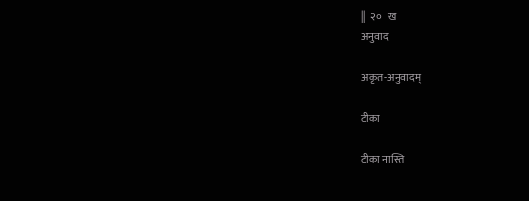||  २०   ख
अनुवाद

अकृत-अनुवादम्

टीका

टीका नास्ति